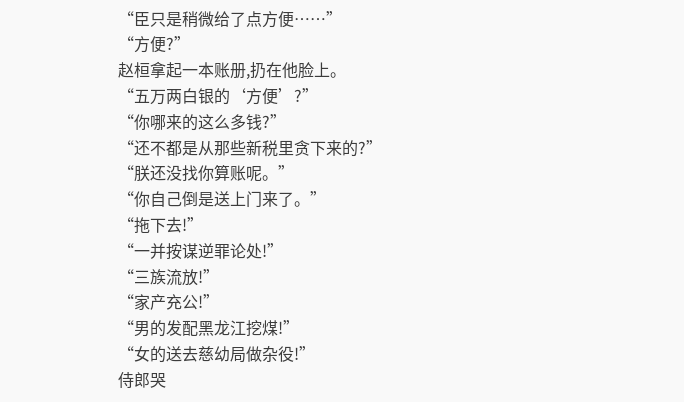“臣只是稍微给了点方便……”
“方便?”
赵桓拿起一本账册,扔在他脸上。
“五万两白银的‘方便’?”
“你哪来的这么多钱?”
“还不都是从那些新税里贪下来的?”
“朕还没找你算账呢。”
“你自己倒是送上门来了。”
“拖下去!”
“一并按谋逆罪论处!”
“三族流放!”
“家产充公!”
“男的发配黑龙江挖煤!”
“女的送去慈幼局做杂役!”
侍郎哭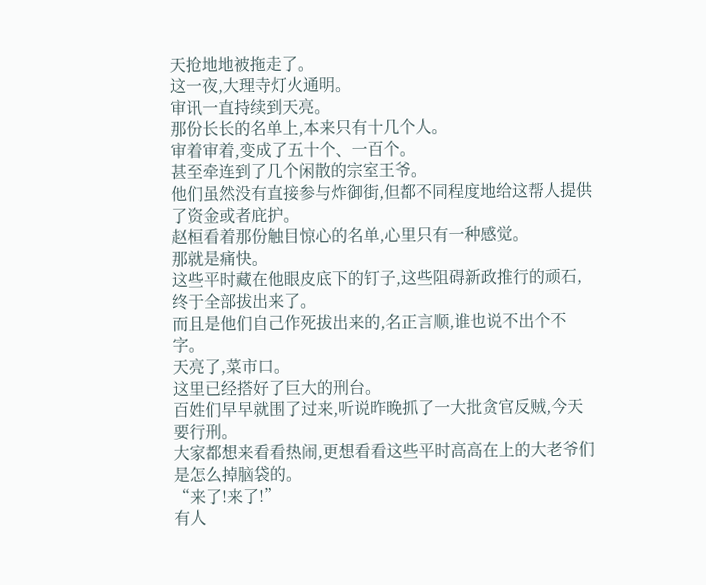天抢地地被拖走了。
这一夜,大理寺灯火通明。
审讯一直持续到天亮。
那份长长的名单上,本来只有十几个人。
审着审着,变成了五十个、一百个。
甚至牵连到了几个闲散的宗室王爷。
他们虽然没有直接参与炸御街,但都不同程度地给这帮人提供了资金或者庇护。
赵桓看着那份触目惊心的名单,心里只有一种感觉。
那就是痛快。
这些平时藏在他眼皮底下的钉子,这些阻碍新政推行的顽石,终于全部拔出来了。
而且是他们自己作死拔出来的,名正言顺,谁也说不出个不字。
天亮了,菜市口。
这里已经搭好了巨大的刑台。
百姓们早早就围了过来,听说昨晚抓了一大批贪官反贼,今天要行刑。
大家都想来看看热闹,更想看看这些平时高高在上的大老爷们是怎么掉脑袋的。
“来了!来了!”
有人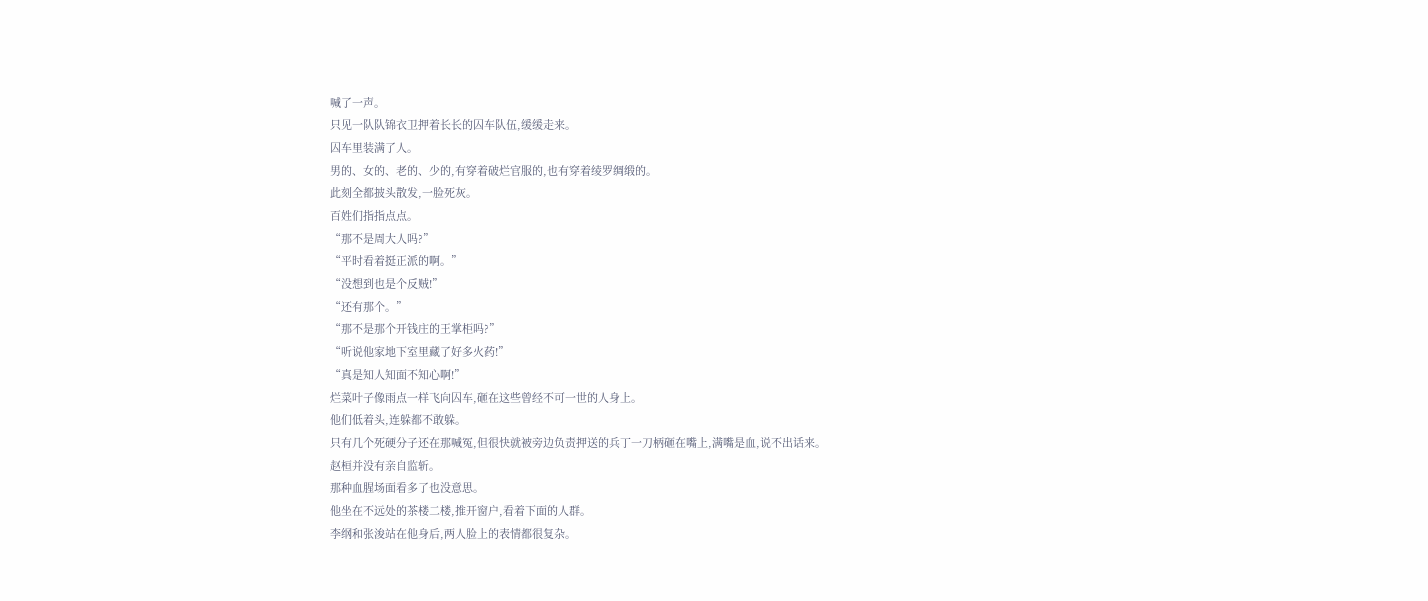喊了一声。
只见一队队锦衣卫押着长长的囚车队伍,缓缓走来。
囚车里装满了人。
男的、女的、老的、少的,有穿着破烂官服的,也有穿着绫罗绸缎的。
此刻全都披头散发,一脸死灰。
百姓们指指点点。
“那不是周大人吗?”
“平时看着挺正派的啊。”
“没想到也是个反贼!”
“还有那个。”
“那不是那个开钱庄的王掌柜吗?”
“听说他家地下室里藏了好多火药!”
“真是知人知面不知心啊!”
烂菜叶子像雨点一样飞向囚车,砸在这些曾经不可一世的人身上。
他们低着头,连躲都不敢躲。
只有几个死硬分子还在那喊冤,但很快就被旁边负责押送的兵丁一刀柄砸在嘴上,满嘴是血,说不出话来。
赵桓并没有亲自监斩。
那种血腥场面看多了也没意思。
他坐在不远处的茶楼二楼,推开窗户,看着下面的人群。
李纲和张浚站在他身后,两人脸上的表情都很复杂。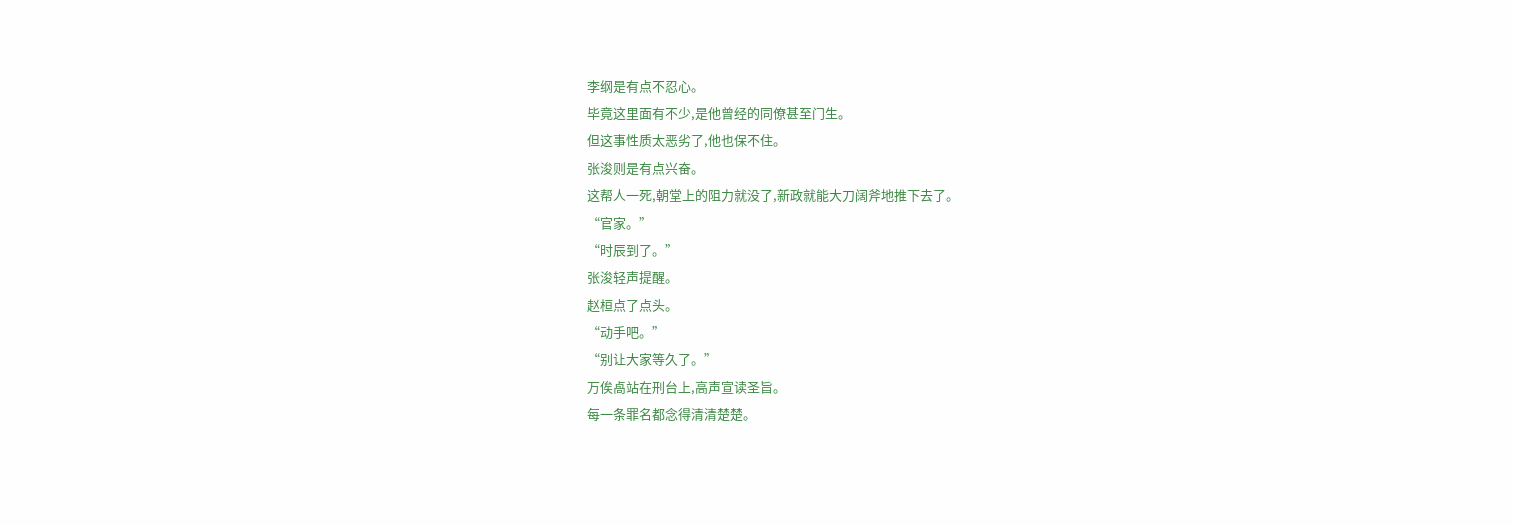李纲是有点不忍心。
毕竟这里面有不少,是他曾经的同僚甚至门生。
但这事性质太恶劣了,他也保不住。
张浚则是有点兴奋。
这帮人一死,朝堂上的阻力就没了,新政就能大刀阔斧地推下去了。
“官家。”
“时辰到了。”
张浚轻声提醒。
赵桓点了点头。
“动手吧。”
“别让大家等久了。”
万俟卨站在刑台上,高声宣读圣旨。
每一条罪名都念得清清楚楚。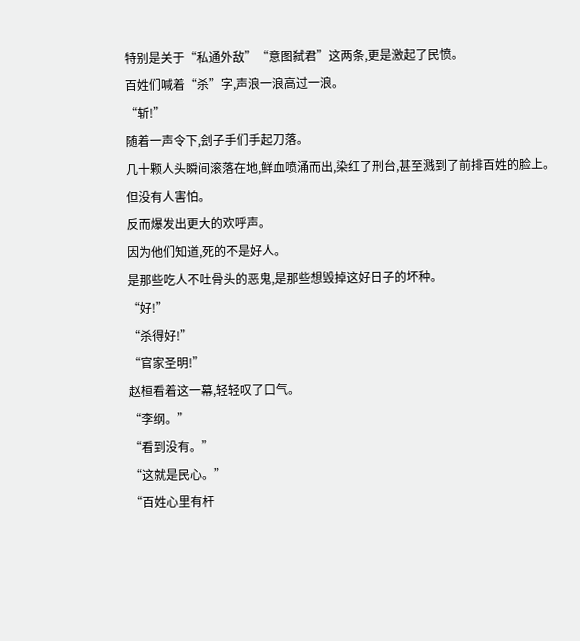特别是关于“私通外敌”“意图弑君”这两条,更是激起了民愤。
百姓们喊着“杀”字,声浪一浪高过一浪。
“斩!”
随着一声令下,刽子手们手起刀落。
几十颗人头瞬间滚落在地,鲜血喷涌而出,染红了刑台,甚至溅到了前排百姓的脸上。
但没有人害怕。
反而爆发出更大的欢呼声。
因为他们知道,死的不是好人。
是那些吃人不吐骨头的恶鬼,是那些想毁掉这好日子的坏种。
“好!”
“杀得好!”
“官家圣明!”
赵桓看着这一幕,轻轻叹了口气。
“李纲。”
“看到没有。”
“这就是民心。”
“百姓心里有杆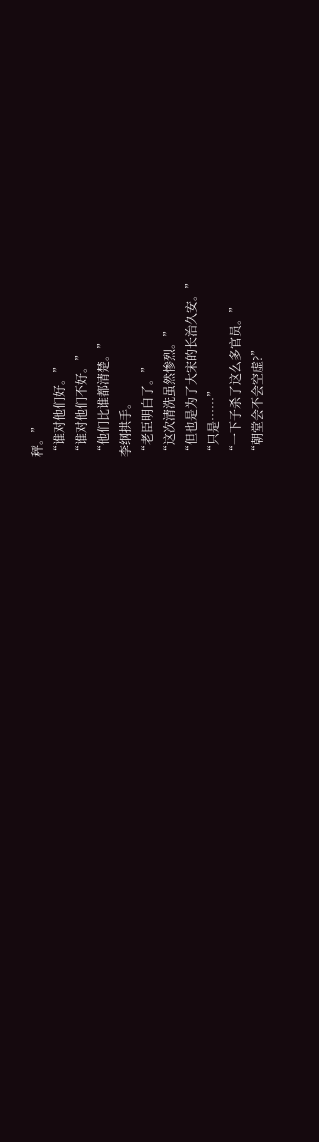秤。”
“谁对他们好。”
“谁对他们不好。”
“他们比谁都清楚。”
李纲拱手。
“老臣明白了。”
“这次清洗虽然惨烈。”
“但也是为了大宋的长治久安。”
“只是……”
“一下子杀了这么多官员。”
“朝堂会不会空虚?”